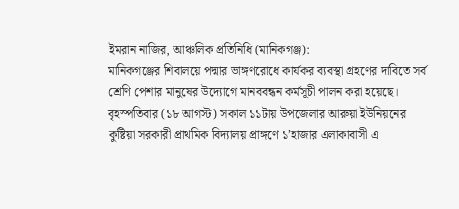ইমরান নাজির, আঞ্চলিক প্রতিনিধি (মানিকগঞ্জ):
মানিকগঞ্জের শিবালয়ে পদ্মার ভাঙ্গণরোধে কার্যকর ব্যবস্থা গ্রহণের দাবিতে সর্ব শ্রেণি পেশার মানুষের উদ্যোগে মানববন্ধন কর্মসূচী পালন করা হয়েছে।
বৃহস্পতিবার (১৮ আগস্ট) সকাল ১১টায় উপজেলার আরুয়া ইউনিয়নের কুষ্টিয়া সরকারী প্রাথমিক বিদ্যালয় প্রাঙ্গণে ১’হাজার এলাকাবাসী এ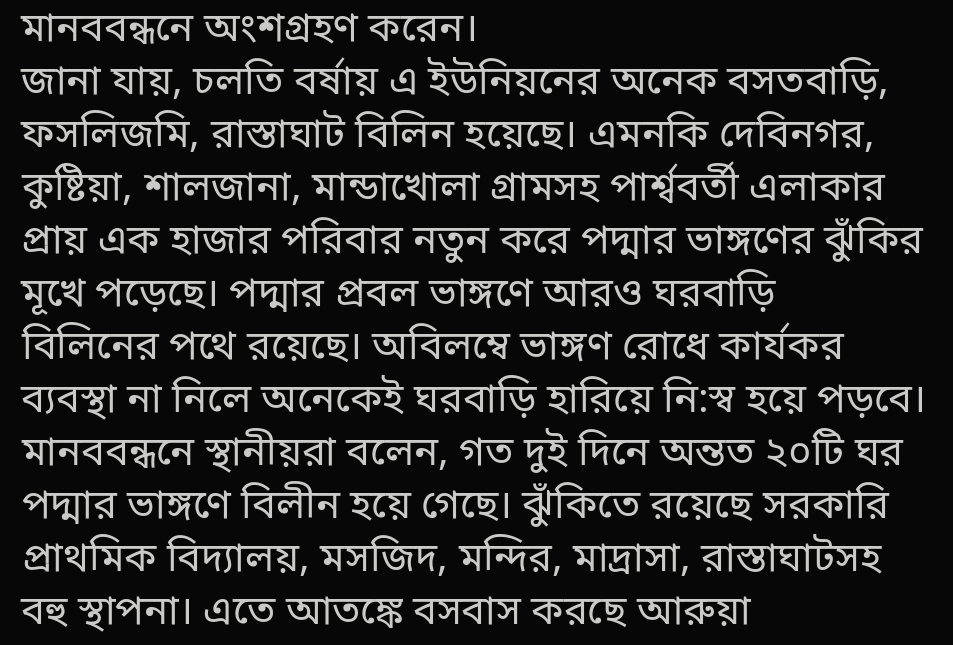মানববন্ধনে অংশগ্রহণ করেন।
জানা যায়, চলতি বর্ষায় এ ইউনিয়নের অনেক বসতবাড়ি, ফসলিজমি, রাস্তাঘাট বিলিন হয়েছে। এমনকি দেবিনগর, কুষ্টিয়া, শালজানা, মান্ডাখোলা গ্রামসহ পার্শ্ববর্তী এলাকার প্রায় এক হাজার পরিবার নতুন করে পদ্মার ভাঙ্গণের ঝুঁকির মূখে পড়েছে। পদ্মার প্রবল ভাঙ্গণে আরও ঘরবাড়ি
বিলিনের পথে রয়েছে। অবিলম্বে ভাঙ্গণ রোধে কার্যকর ব্যবস্থা না নিলে অনেকেই ঘরবাড়ি হারিয়ে নি:স্ব হয়ে পড়বে।
মানববন্ধনে স্থানীয়রা বলেন, গত দুই দিনে অন্তত ২০টি ঘর পদ্মার ভাঙ্গণে বিলীন হয়ে গেছে। ঝুঁকিতে রয়েছে সরকারি প্রাথমিক বিদ্যালয়, মসজিদ, মন্দির, মাদ্রাসা, রাস্তাঘাটসহ বহু স্থাপনা। এতে আতঙ্কে বসবাস করছে আরুয়া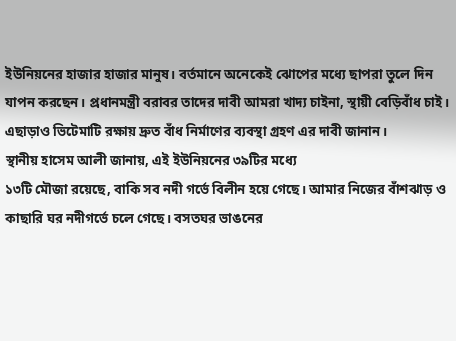ইউনিয়নের হাজার হাজার মানুষ। বর্তমানে অনেকেই ঝোপের মধ্যে ছাপরা তুলে দিন যাপন করছেন। প্রধানমন্ত্রী বরাবর তাদের দাবী আমরা খাদ্য চাইনা, স্থায়ী বেড়িবাঁধ চাই। এছাড়াও ভিটেমাটি রক্ষায় দ্রুত বাঁধ নির্মাণের ব্যবস্থা গ্রহণ এর দাবী জানান।
স্থানীয় হাসেম আলী জানায়, এই ইউনিয়নের ৩৯টির মধ্যে
১৩টি মৌজা রয়েছে, বাকি সব নদী গর্ভে বিলীন হয়ে গেছে। আমার নিজের বাঁশঝাড় ও কাছারি ঘর নদীগর্ভে চলে গেছে। বসতঘর ভাঙনের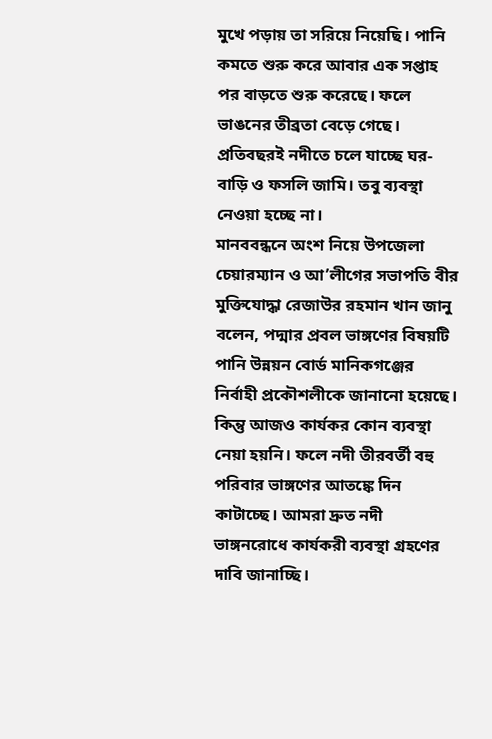মুখে পড়ায় তা সরিয়ে নিয়েছি। পানি কমতে শুরু করে আবার এক সপ্তাহ পর বাড়তে শুরু করেছে। ফলে ভাঙনের তীব্রতা বেড়ে গেছে। প্রতিবছরই নদীতে চলে যাচ্ছে ঘর-বাড়ি ও ফসলি জামি। তবু ব্যবস্থা নেওয়া হচ্ছে না।
মানববন্ধনে অংশ নিয়ে উপজেলা চেয়ারম্যান ও আ’লীগের সভাপতি বীর মুক্তিযোদ্ধা রেজাউর রহমান খান জানু বলেন, পদ্মার প্রবল ভাঙ্গণের বিষয়টি পানি উন্নয়ন বোর্ড মানিকগঞ্জের নির্বাহী প্রকৌশলীকে জানানো হয়েছে। কিন্তু আজও কার্যকর কোন ব্যবস্থা নেয়া হয়নি। ফলে নদী তীরবর্তী বহু পরিবার ভাঙ্গণের আতঙ্কে দিন কাটাচ্ছে। আমরা দ্রুত নদী ভাঙ্গনরোধে কার্যকরী ব্যবস্থা গ্রহণের দাবি জানাচ্ছি।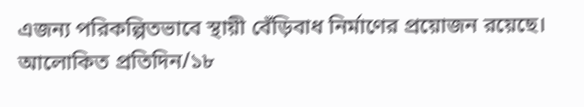এজন্য পরিকল্পিতভাবে স্থায়ী বেঁড়িবাধ নির্মাণের প্রয়োজন রয়েছে।
আলোকিত প্রতিদিন/১৮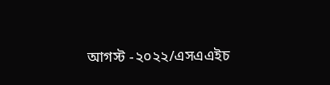আগস্ট -২০২২/এসএএইচ